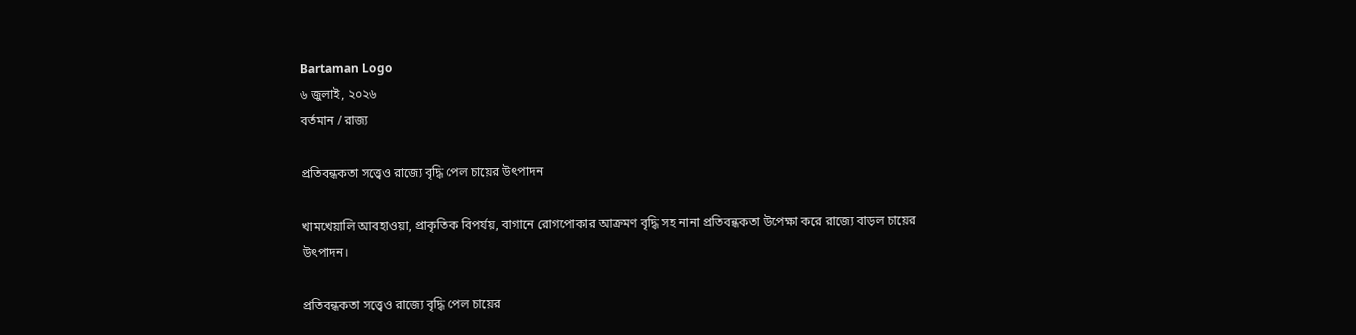Bartaman Logo
৬ জুলাই, ২০২৬
বর্তমান / রাজ্য

প্রতিবন্ধকতা সত্ত্বেও রাজ্যে বৃদ্ধি পেল চায়ের উৎপাদন

খামখেয়ালি আবহাওয়া, প্রাকৃতিক বিপর্যয়, বাগানে রোগপোকার আক্রমণ বৃদ্ধি সহ নানা প্রতিবন্ধকতা উপেক্ষা করে রাজ্যে বাড়ল চায়ের উৎপাদন।

প্রতিবন্ধকতা সত্ত্বেও রাজ্যে বৃদ্ধি পেল চায়ের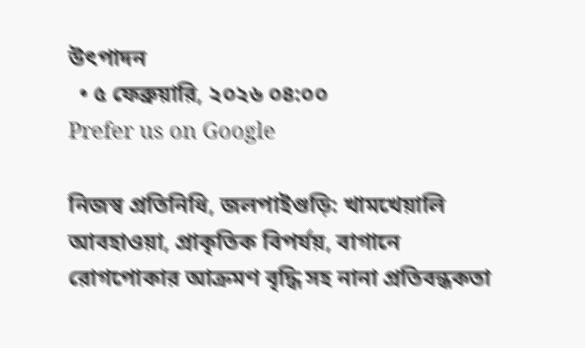উৎপাদন
  • ৫ ফেব্রুয়ারি, ২০২৬ ০৪:০০
Prefer us on Google

নিজস্ব প্রতিনিধি, জলপাইগুড়ি: খামখেয়ালি আবহাওয়া, প্রাকৃতিক বিপর্যয়, বাগানে রোগপোকার আক্রমণ বৃদ্ধি সহ নানা প্রতিবন্ধকতা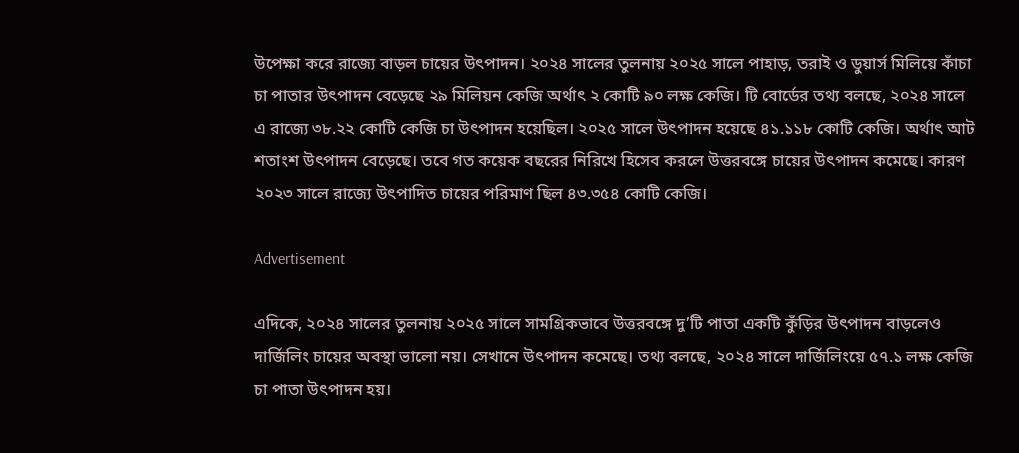উপেক্ষা করে রাজ্যে বাড়ল চায়ের উৎপাদন। ২০২৪ সালের তুলনায় ২০২৫ সালে পাহাড়, তরাই ও ডুয়ার্স মিলিয়ে কাঁচা চা পাতার উৎপাদন বেড়েছে ২৯ মিলিয়ন কেজি অর্থাৎ ২ কোটি ৯০ লক্ষ কেজি। টি বোর্ডের তথ্য বলছে, ২০২৪ সালে এ রাজ্যে ৩৮.২২ কোটি কেজি চা উৎপাদন হয়েছিল। ২০২৫ সালে উৎপাদন হয়েছে ৪১.১১৮ কোটি কেজি। অর্থাৎ আট শতাংশ উৎপাদন বেড়েছে। তবে গত কয়েক বছরের নিরিখে হিসেব করলে উত্তরবঙ্গে চায়ের উৎপাদন কমেছে। কারণ ২০২৩ সালে রাজ্যে উৎপাদিত চায়ের পরিমাণ ছিল ৪৩.৩৫৪ কোটি কেজি।

Advertisement

এদিকে, ২০২৪ সালের তুলনায় ২০২৫ সালে সামগ্রিকভাবে উত্তরবঙ্গে দু’টি পাতা একটি কুঁড়ির উৎপাদন বাড়লেও দার্জিলিং চায়ের অবস্থা ভালো নয়। সেখানে উৎপাদন কমেছে। তথ্য বলছে, ২০২৪ সালে দার্জিলিংয়ে ৫৭.১ লক্ষ কেজি চা পাতা উৎপাদন হয়।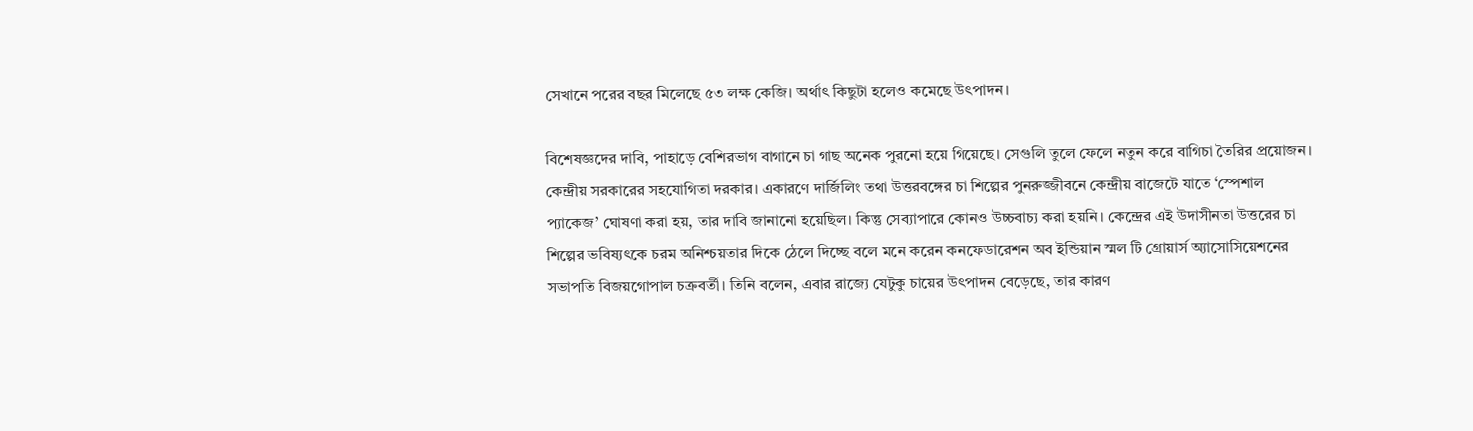সেখানে পরের বছর মিলেছে ৫৩ লক্ষ কেজি। অর্থাৎ কিছুটা হলেও কমেছে উৎপাদন।

বিশেষজ্ঞদের দাবি, পাহাড়ে বেশিরভাগ বাগানে চা গাছ অনেক পুরনো হয়ে গিয়েছে। সেগুলি তুলে ফেলে নতুন করে বাগিচা তৈরির প্রয়োজন। কেন্দ্রীয় সরকারের সহযোগিতা দরকার। একারণে দার্জিলিং তথা উত্তরবঙ্গের চা শিল্পের পুনরুজ্জীবনে কেন্দ্রীয় বাজেটে যাতে ‘স্পেশাল প্যাকেজ’ ঘোষণা করা হয়, তার দাবি জানানো হয়েছিল। কিন্তু সেব্যাপারে কোনও উচ্চবাচ্য করা হয়নি। কেন্দ্রের এই উদাসীনতা উত্তরের চা শিল্পের ভবিষ্যৎকে চরম অনিশ্চয়তার দিকে ঠেলে দিচ্ছে বলে মনে করেন কনফেডারেশন অব ইন্ডিয়ান স্মল টি গ্রোয়ার্স অ্যাসোসিয়েশনের সভাপতি বিজয়গোপাল চক্রবর্তী। তিনি বলেন, এবার রাজ্যে যেটুকু চায়ের উৎপাদন বেড়েছে, তার কারণ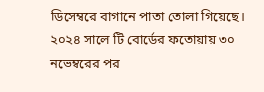ডিসেম্বরে বাগানে পাতা তোলা গিয়েছে। ২০২৪ সালে টি বোর্ডের ফতোয়ায় ৩০ নভেম্বরের পর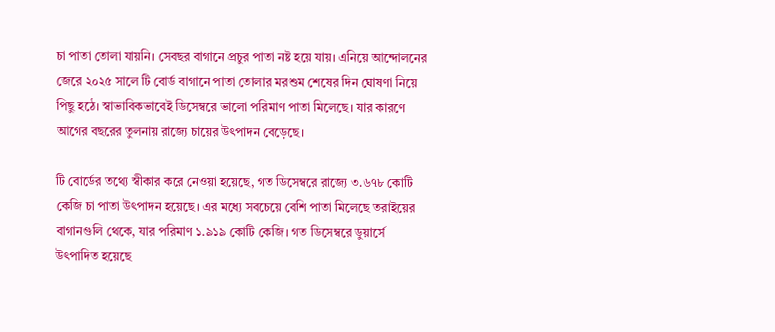চা পাতা তোলা যায়নি। সেবছর বাগানে প্রচুর পাতা নষ্ট হয়ে যায়। এনিয়ে আন্দোলনের জেরে ২০২৫ সালে টি বোর্ড বাগানে পাতা তোলার মরশুম শেষের দিন ঘোষণা নিয়ে পিছু হঠে। স্বাভাবিকভাবেই ডিসেম্বরে ভালো পরিমাণ পাতা মিলেছে। যার কারণে আগের বছরের তুলনায় রাজ্যে চায়ের উৎপাদন বেড়েছে।

টি বোর্ডের তথ্যে স্বীকার করে নেওয়া হয়েছে, গত ডিসেম্বরে রাজ্যে ৩.৬৭৮ কোটি কেজি চা পাতা উৎপাদন হয়েছে। এর মধ্যে সবচেয়ে বেশি পাতা মিলেছে তরাইয়ের বাগানগুলি থেকে, যার পরিমাণ ১.৯১৯ কোটি কেজি। গত ডিসেম্বরে ডুয়ার্সে উৎপাদিত হয়েছে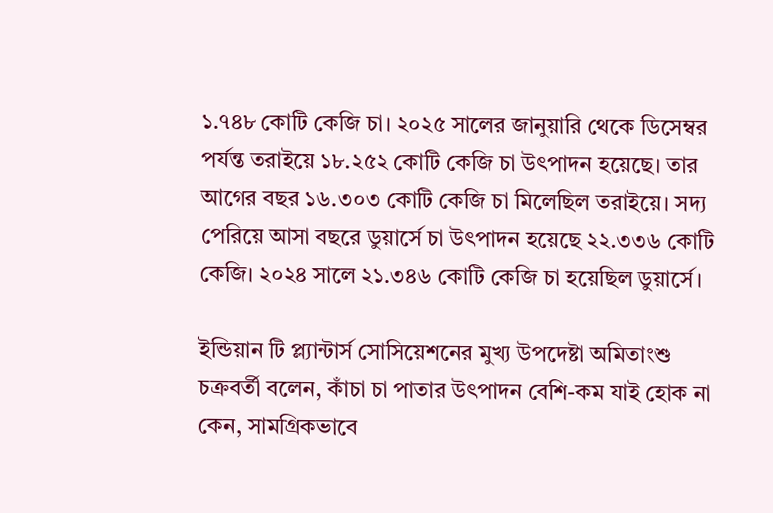১.৭৪৮ কোটি কেজি চা। ২০২৫ সালের জানুয়ারি থেকে ডিসেম্বর পর্যন্ত তরাইয়ে ১৮.২৫২ কোটি কেজি চা উৎপাদন হয়েছে। তার আগের বছর ১৬.৩০৩ কোটি কেজি চা মিলেছিল তরাইয়ে। সদ্য পেরিয়ে আসা বছরে ডুয়ার্সে চা উৎপাদন হয়েছে ২২.৩৩৬ কোটি কেজি। ২০২৪ সালে ২১.৩৪৬ কোটি কেজি চা হয়েছিল ডুয়ার্সে।

ইন্ডিয়ান টি প্ল্যান্টার্স সোসিয়েশনের মুখ্য উপদেষ্টা অমিতাংশু চক্রবর্তী বলেন, কাঁচা চা পাতার উৎপাদন বেশি-কম যাই হোক না কেন, সামগ্রিকভাবে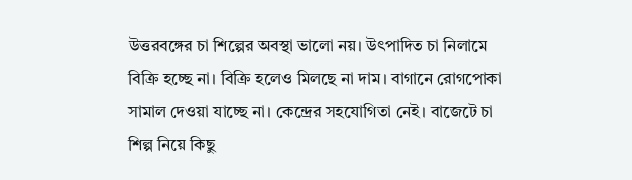উত্তরবঙ্গের চা শিল্পের অবস্থা ভালো নয়। উৎপাদিত চা নিলামে বিক্রি হচ্ছে না। বিক্রি হলেও মিলছে না দাম। বাগানে রোগপোকা সামাল দেওয়া যাচ্ছে না। কেন্দ্রের সহযোগিতা নেই। বাজেটে চা শিল্প নিয়ে কিছু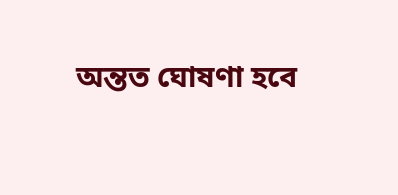অন্তত ঘোষণা হবে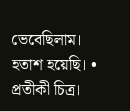ভেবেছিলাম। হতাশ হয়েছি। • প্রতীকী চিত্র।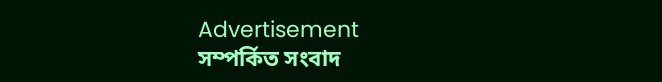Advertisement
সম্পর্কিত সংবাদ